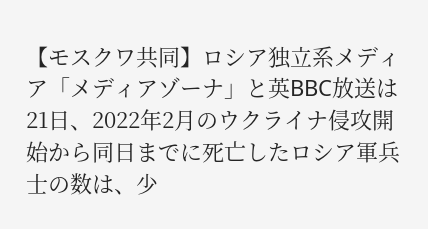【モスクワ共同】ロシア独立系メディア「メディアゾーナ」と英BBC放送は21日、2022年2月のウクライナ侵攻開始から同日までに死亡したロシア軍兵士の数は、少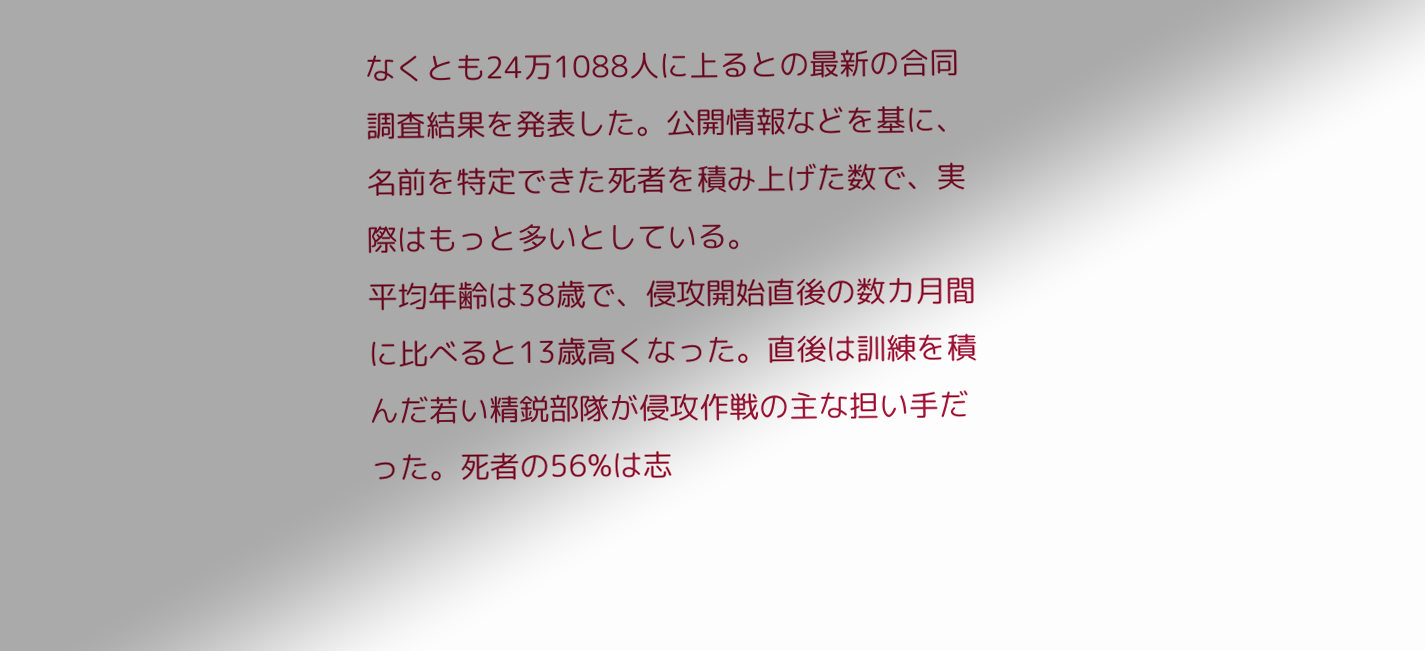なくとも24万1088人に上るとの最新の合同調査結果を発表した。公開情報などを基に、名前を特定できた死者を積み上げた数で、実際はもっと多いとしている。
平均年齢は38歳で、侵攻開始直後の数カ月間に比べると13歳高くなった。直後は訓練を積んだ若い精鋭部隊が侵攻作戦の主な担い手だった。死者の56%は志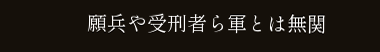願兵や受刑者ら軍とは無関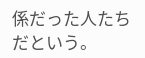係だった人たちだという。